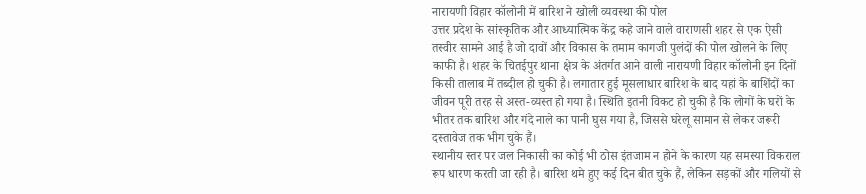नारायणी विहार कॉलोनी में बारिश ने खोली व्यवस्था की पोल
उत्तर प्रदेश के सांस्कृतिक और आध्यात्मिक केंद्र कहे जाने वाले वाराणसी शहर से एक ऐसी तस्वीर सामने आई है जो दावों और विकास के तमाम कागजी पुलंदों की पोल खोलने के लिए काफी है। शहर के चितईपुर थाना क्षेत्र के अंतर्गत आने वाली नारायणी विहार कॉलोनी इन दिनों किसी तालाब में तब्दील हो चुकी है। लगातार हुई मूसलाधार बारिश के बाद यहां के बाशिंदों का जीवन पूरी तरह से अस्त-व्यस्त हो गया है। स्थिति इतनी विकट हो चुकी है कि लोगों के घरों के भीतर तक बारिश और गंदे नाले का पानी घुस गया है, जिससे घरेलू सामान से लेकर जरूरी दस्तावेज तक भीग चुके हैं।
स्थानीय स्तर पर जल निकासी का कोई भी ठोस इंतजाम न होने के कारण यह समस्या विकराल रूप धारण करती जा रही है। बारिश थमे हुए कई दिन बीत चुके हैं, लेकिन सड़कों और गलियों से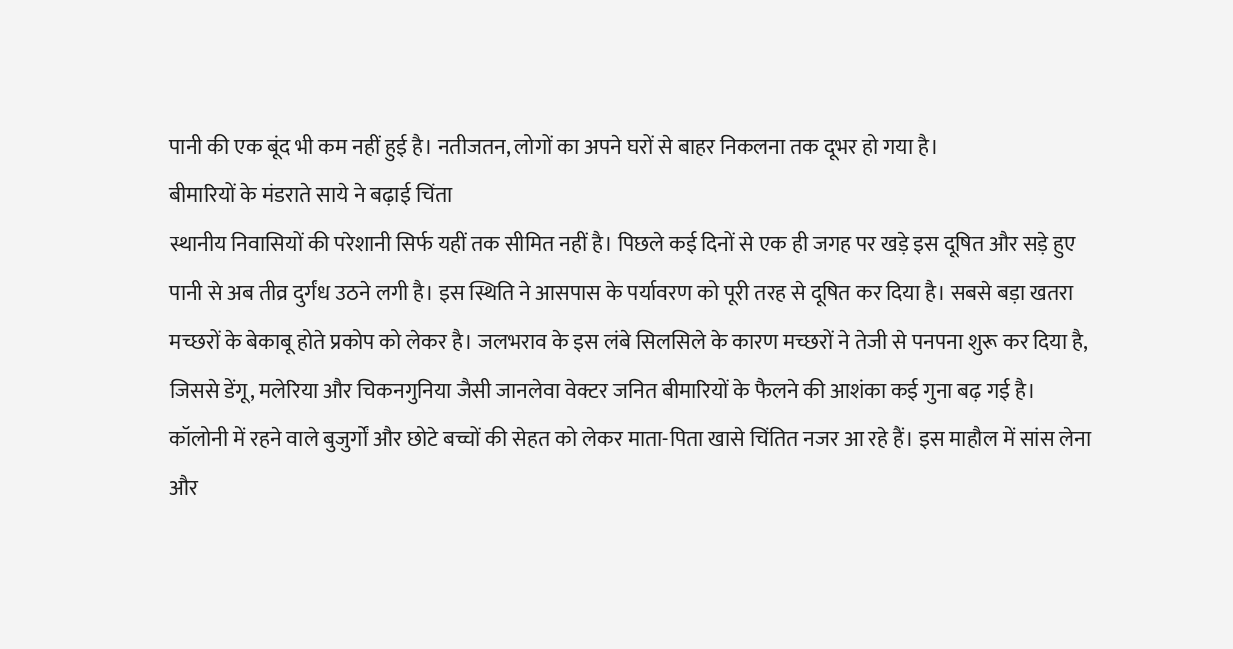पानी की एक बूंद भी कम नहीं हुई है। नतीजतन, लोगों का अपने घरों से बाहर निकलना तक दूभर हो गया है।
बीमारियों के मंडराते साये ने बढ़ाई चिंता
स्थानीय निवासियों की परेशानी सिर्फ यहीं तक सीमित नहीं है। पिछले कई दिनों से एक ही जगह पर खड़े इस दूषित और सड़े हुए पानी से अब तीव्र दुर्गंध उठने लगी है। इस स्थिति ने आसपास के पर्यावरण को पूरी तरह से दूषित कर दिया है। सबसे बड़ा खतरा मच्छरों के बेकाबू होते प्रकोप को लेकर है। जलभराव के इस लंबे सिलसिले के कारण मच्छरों ने तेजी से पनपना शुरू कर दिया है, जिससे डेंगू, मलेरिया और चिकनगुनिया जैसी जानलेवा वेक्टर जनित बीमारियों के फैलने की आशंका कई गुना बढ़ गई है।
कॉलोनी में रहने वाले बुजुर्गों और छोटे बच्चों की सेहत को लेकर माता-पिता खासे चिंतित नजर आ रहे हैं। इस माहौल में सांस लेना और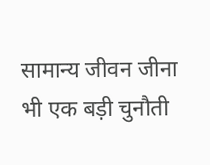सामान्य जीवन जीना भी एक बड़ी चुनौती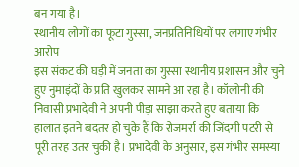बन गया है।
स्थानीय लोगों का फूटा गुस्सा, जनप्रतिनिधियों पर लगाए गंभीर आरोप
इस संकट की घड़ी में जनता का गुस्सा स्थानीय प्रशासन और चुने हुए नुमाइंदों के प्रति खुलकर सामने आ रहा है। कॉलोनी की निवासी प्रभादेवी ने अपनी पीड़ा साझा करते हुए बताया कि हालात इतने बदतर हो चुके हैं कि रोजमर्रा की जिंदगी पटरी से पूरी तरह उतर चुकी है। प्रभादेवी के अनुसार, इस गंभीर समस्या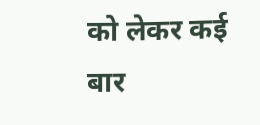को लेकर कई बार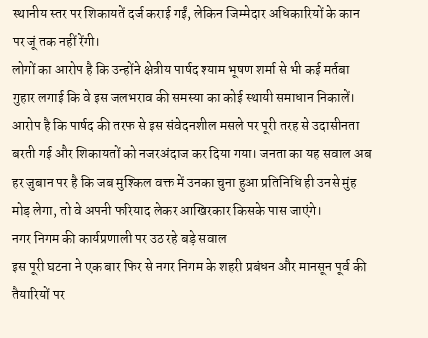स्थानीय स्तर पर शिकायतें दर्ज कराई गईं, लेकिन जिम्मेदार अधिकारियों के कान पर जूं तक नहीं रेंगी।
लोगों का आरोप है कि उन्होंने क्षेत्रीय पार्षद श्याम भूषण शर्मा से भी कई मर्तबा गुहार लगाई कि वे इस जलभराव की समस्या का कोई स्थायी समाधान निकालें। आरोप है कि पार्षद की तरफ से इस संवेदनशील मसले पर पूरी तरह से उदासीनता बरती गई और शिकायतों को नजरअंदाज कर दिया गया। जनता का यह सवाल अब हर जुबान पर है कि जब मुश्किल वक्त में उनका चुना हुआ प्रतिनिधि ही उनसे मुंह मोड़ लेगा, तो वे अपनी फरियाद लेकर आखिरकार किसके पास जाएंगे।
नगर निगम की कार्यप्रणाली पर उठ रहे बड़े सवाल
इस पूरी घटना ने एक बार फिर से नगर निगम के शहरी प्रबंधन और मानसून पूर्व की तैयारियों पर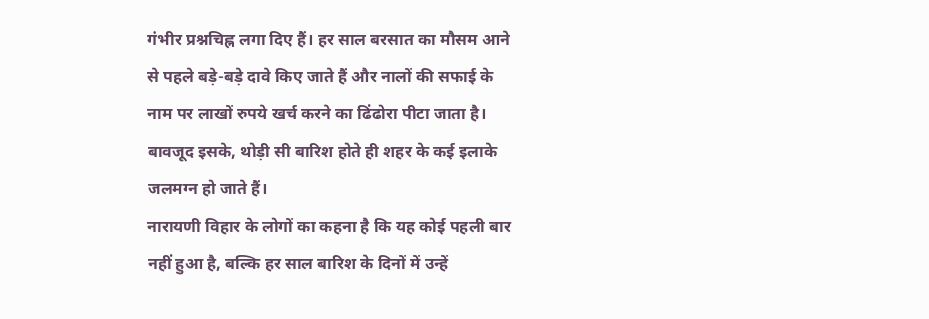गंभीर प्रश्नचिह्न लगा दिए हैं। हर साल बरसात का मौसम आने से पहले बड़े-बड़े दावे किए जाते हैं और नालों की सफाई के नाम पर लाखों रुपये खर्च करने का ढिंढोरा पीटा जाता है। बावजूद इसके, थोड़ी सी बारिश होते ही शहर के कई इलाके जलमग्न हो जाते हैं।
नारायणी विहार के लोगों का कहना है कि यह कोई पहली बार नहीं हुआ है, बल्कि हर साल बारिश के दिनों में उन्हें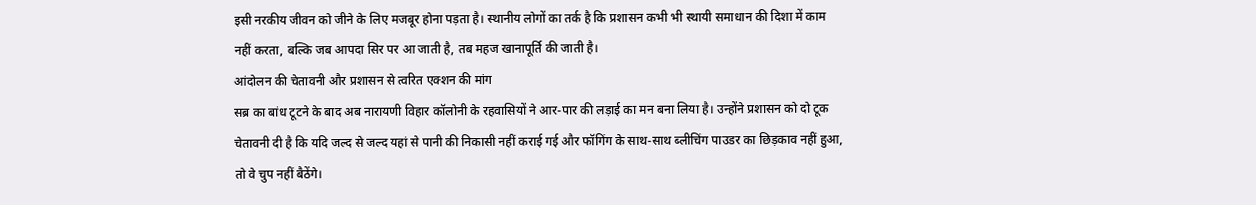इसी नरकीय जीवन को जीने के लिए मजबूर होना पड़ता है। स्थानीय लोगों का तर्क है कि प्रशासन कभी भी स्थायी समाधान की दिशा में काम नहीं करता, बल्कि जब आपदा सिर पर आ जाती है, तब महज खानापूर्ति की जाती है।
आंदोलन की चेतावनी और प्रशासन से त्वरित एक्शन की मांग
सब्र का बांध टूटने के बाद अब नारायणी विहार कॉलोनी के रहवासियों ने आर-पार की लड़ाई का मन बना लिया है। उन्होंने प्रशासन को दो टूक चेतावनी दी है कि यदि जल्द से जल्द यहां से पानी की निकासी नहीं कराई गई और फॉगिंग के साथ-साथ ब्लीचिंग पाउडर का छिड़काव नहीं हुआ, तो वे चुप नहीं बैठेंगे।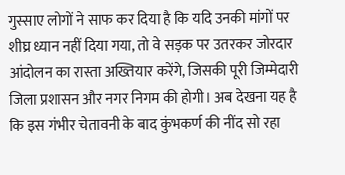गुस्साए लोगों ने साफ कर दिया है कि यदि उनकी मांगों पर शीघ्र ध्यान नहीं दिया गया, तो वे सड़क पर उतरकर जोरदार आंदोलन का रास्ता अख्तियार करेंगे, जिसकी पूरी जिम्मेदारी जिला प्रशासन और नगर निगम की होगी। अब देखना यह है कि इस गंभीर चेतावनी के बाद कुंभकर्ण की नींद सो रहा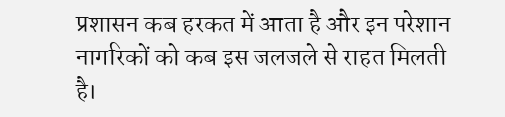प्रशासन कब हरकत में आता है और इन परेशान नागरिकों को कब इस जलजले से राहत मिलती है।